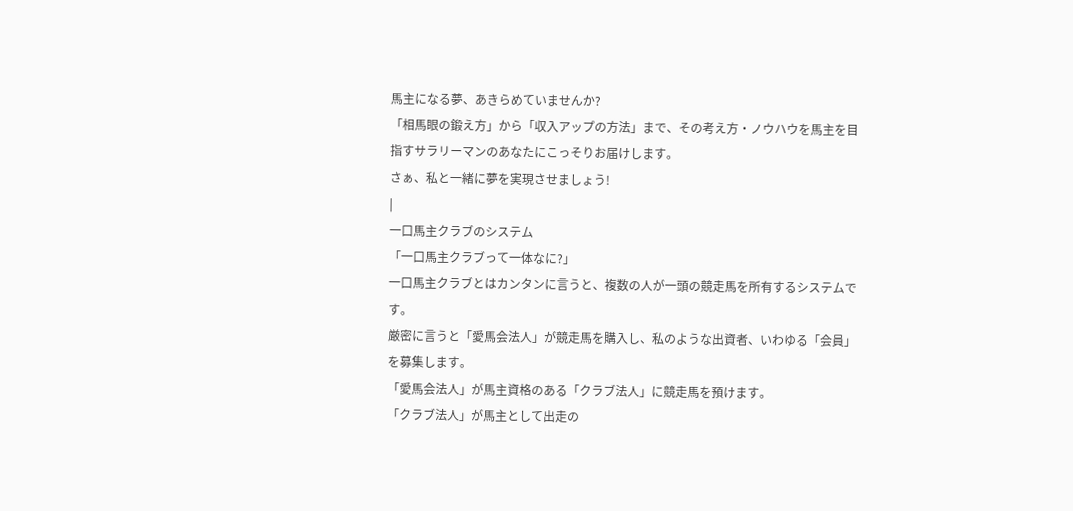馬主になる夢、あきらめていませんか?
「相馬眼の鍛え方」から「収入アップの方法」まで、その考え方・ノウハウを馬主を目指すサラリーマンのあなたにこっそりお届けします。
さぁ、私と一緒に夢を実現させましょう!
|
一口馬主クラブのシステム
「一口馬主クラブって一体なに?」
一口馬主クラブとはカンタンに言うと、複数の人が一頭の競走馬を所有するシステムです。
厳密に言うと「愛馬会法人」が競走馬を購入し、私のような出資者、いわゆる「会員」を募集します。
「愛馬会法人」が馬主資格のある「クラブ法人」に競走馬を預けます。
「クラブ法人」が馬主として出走の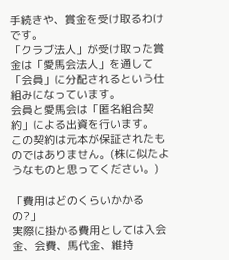手続きや、賞金を受け取るわけです。
「クラブ法人」が受け取った賞金は「愛馬会法人」を通して「会員」に分配されるという仕組みになっています。
会員と愛馬会は「匿名組合契約」による出資を行います。
この契約は元本が保証されたものではありません。(株に似たようなものと思ってください。)

「費用はどのくらいかかるの?」
実際に掛かる費用としては入会金、会費、馬代金、維持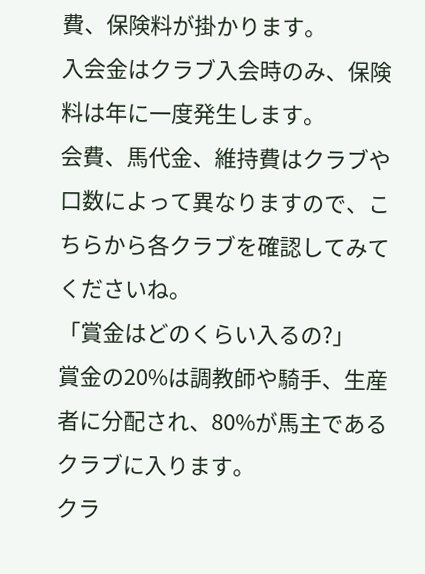費、保険料が掛かります。
入会金はクラブ入会時のみ、保険料は年に一度発生します。
会費、馬代金、維持費はクラブや口数によって異なりますので、こちらから各クラブを確認してみてくださいね。
「賞金はどのくらい入るの?」
賞金の20%は調教師や騎手、生産者に分配され、80%が馬主であるクラブに入ります。
クラ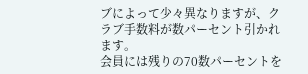ブによって少々異なりますが、クラブ手数料が数パーセント引かれます。
会員には残りの70数パーセントを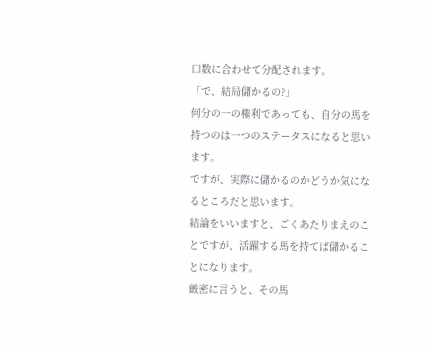口数に合わせて分配されます。
「で、結局儲かるの?」
何分の一の権利であっても、自分の馬を持つのは一つのステータスになると思います。
ですが、実際に儲かるのかどうか気になるところだと思います。
結論をいいますと、ごくあたりまえのことですが、活躍する馬を持てば儲かることになります。
厳密に言うと、その馬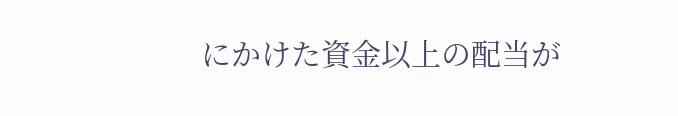にかけた資金以上の配当が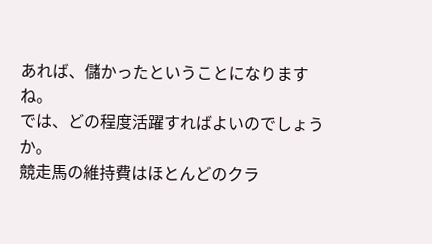あれば、儲かったということになりますね。
では、どの程度活躍すればよいのでしょうか。
競走馬の維持費はほとんどのクラ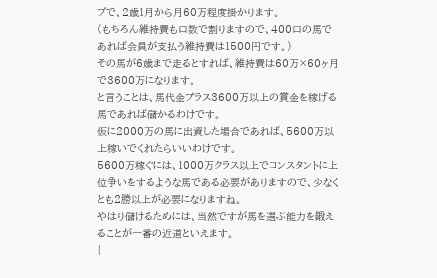ブで、2歳1月から月60万程度掛かります。
(もちろん維持費も口数で割りますので、400口の馬であれば会員が支払う維持費は1500円です。)
その馬が6歳まで走るとすれば、維持費は60万×60ヶ月で3600万になります。
と言うことは、馬代金プラス3600万以上の賞金を稼げる馬であれば儲かるわけです。
仮に2000万の馬に出資した場合であれば、5600万以上稼いでくれたらいいわけです。
5600万稼ぐには、1000万クラス以上でコンスタントに上位争いをするような馬である必要がありますので、少なくとも2勝以上が必要になりますね。
やはり儲けるためには、当然ですが馬を選ぶ能力を鍛えることが一番の近道といえます。
|